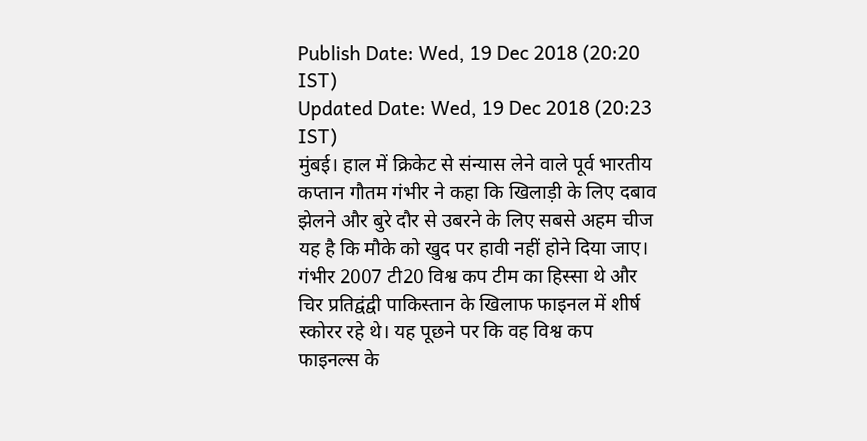Publish Date: Wed, 19 Dec 2018 (20:20 IST)
Updated Date: Wed, 19 Dec 2018 (20:23 IST)
मुंबई। हाल में क्रिकेट से संन्यास लेने वाले पूर्व भारतीय कप्तान गौतम गंभीर ने कहा कि खिलाड़ी के लिए दबाव झेलने और बुरे दौर से उबरने के लिए सबसे अहम चीज यह है कि मौके को खुद पर हावी नहीं होने दिया जाए।
गंभीर 2007 टी20 विश्व कप टीम का हिस्सा थे और चिर प्रतिद्वंद्वी पाकिस्तान के खिलाफ फाइनल में शीर्ष स्कोरर रहे थे। यह पूछने पर कि वह विश्व कप फाइनल्स के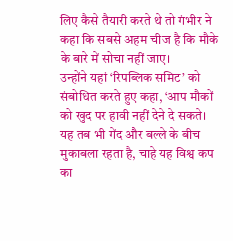लिए कैसे तैयारी करते थे तो गंभीर ने कहा कि सबसे अहम चीज है कि मौके के बारे में सोचा नहीं जाए।
उन्होंने यहां ‘रिपब्लिक समिट’ को संबोधित करते हुए कहा, ‘आप मौकों को खुद पर हावी नहीं देने दे सकते। यह तब भी गेंद और बल्ले के बीच मुकाबला रहता है, चाहे यह विश्व कप का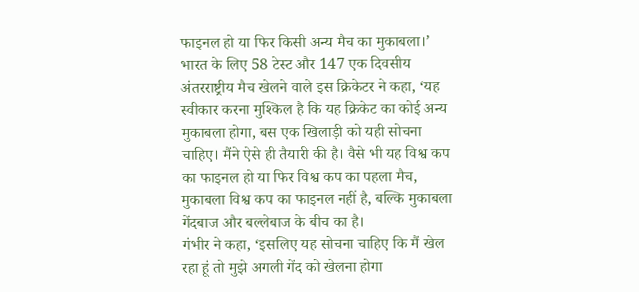फाइनल हो या फिर किसी अन्य मैच का मुकाबला।’
भारत के लिए 58 टेस्ट और 147 एक दिवसीय अंतरराष्ट्रीय मैच खेलने वाले इस क्रिकेटर ने कहा, ‘यह स्वीकार करना मुश्किल है कि यह क्रिकेट का कोई अन्य मुकाबला होगा, बस एक खिलाड़ी को यही सोचना चाहिए। मैंने ऐसे ही तैयारी की है। वैसे भी यह विश्व कप का फाइनल हो या फिर विश्व कप का पहला मैच, मुकाबला विश्व कप का फाइनल नहीं है, बल्कि मुकाबला गेंदबाज और बल्लेबाज के बीच का है।
गंभीर ने कहा, ‘इसलिए यह सोचना चाहिए कि मैं खेल रहा हूं तो मुझे अगली गेंद को खेलना होगा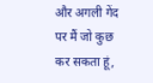और अगली गेंद पर मैं जो कुछ कर सकता हूं,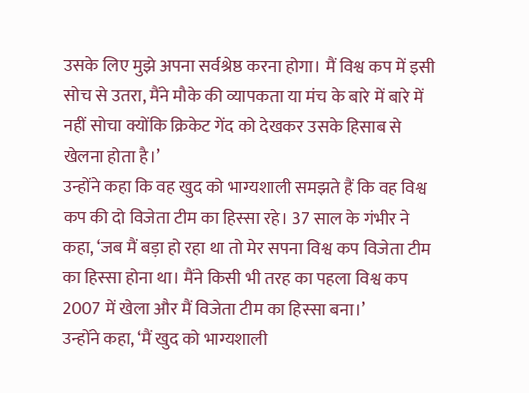उसके लिए मुझे अपना सर्वश्रेष्ठ करना होगा। मैं विश्व कप में इसी सोच से उतरा, मैंने मौके की व्यापकता या मंच के बारे में बारे में नहीं सोचा क्योंकि क्रिकेट गेंद को देखकर उसके हिसाब से खेलना होता है।’
उन्होंने कहा कि वह खुद को भाग्यशाली समझते हैं कि वह विश्व कप की दो विजेता टीम का हिस्सा रहे। 37 साल के गंभीर ने कहा, ‘जब मैं बड़ा हो रहा था तो मेर सपना विश्व कप विजेता टीम का हिस्सा होना था। मैंने किसी भी तरह का पहला विश्व कप 2007 में खेला और मैं विजेता टीम का हिस्सा बना।’
उन्होंने कहा, ‘मैं खुद को भाग्यशाली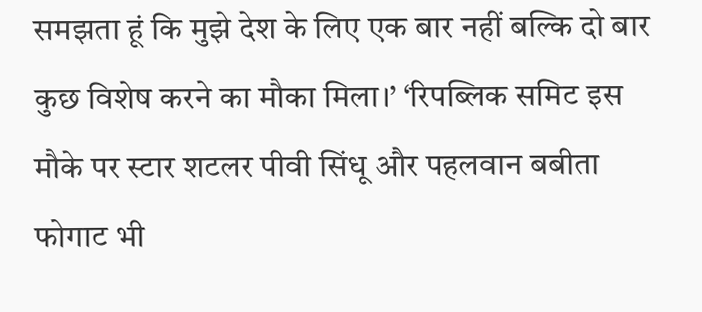समझता हूं कि मुझे देश के लिए एक बार नहीं बल्कि दो बार कुछ विशेष करने का मौका मिला।’ ‘रिपब्लिक समिट इस मौके पर स्टार शटलर पीवी सिंधू और पहलवान बबीता फोगाट भी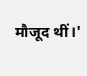मौजूद थीं।'